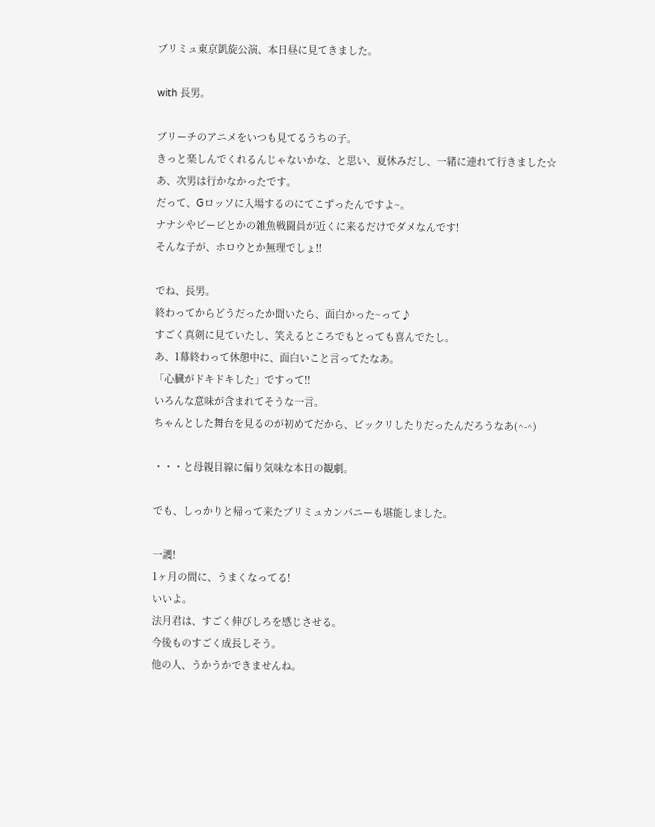ブリミュ東京凱旋公演、本日昼に見てきました。

with 長男。

ブリーチのアニメをいつも見てるうちの子。
きっと楽しんでくれるんじゃないかな、と思い、夏休みだし、一緒に連れて行きました☆
あ、次男は行かなかったです。
だって、Gロッソに入場するのにてこずったんですよ~。
ナナシやビービとかの雑魚戦闘員が近くに来るだけでダメなんです!
そんな子が、ホロウとか無理でしょ!!

でね、長男。
終わってからどうだったか聞いたら、面白かった~って♪
すごく真剣に見ていたし、笑えるところでもとっても喜んでたし。
あ、1幕終わって休憩中に、面白いこと言ってたなあ。
「心臓がドキドキした」ですって!!
いろんな意味が含まれてそうな一言。
ちゃんとした舞台を見るのが初めてだから、ビックリしたりだったんだろうなあ(^-^)

・・・と母親目線に偏り気味な本日の観劇。

でも、しっかりと帰って来たブリミュカンパニーも堪能しました。

一護!
1ヶ月の間に、うまくなってる!
いいよ。
法月君は、すごく伸びしろを感じさせる。
今後ものすごく成長しそう。
他の人、うかうかできませんね。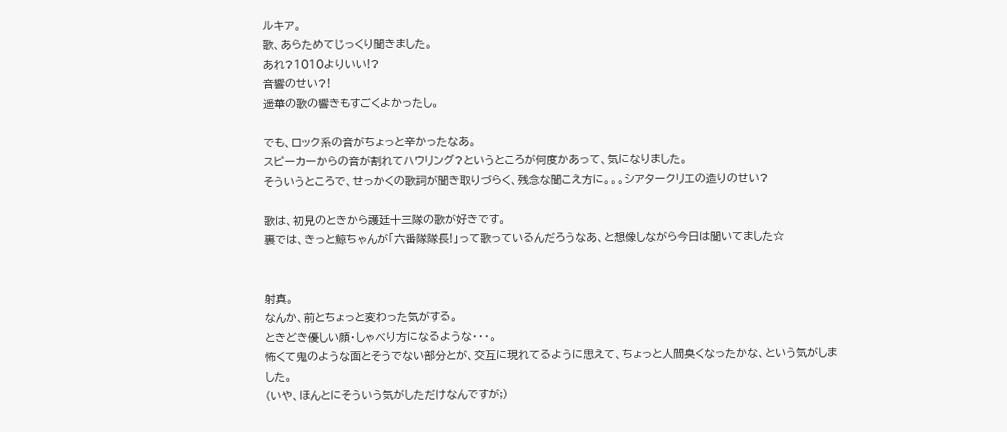ルキア。
歌、あらためてじっくり聞きました。
あれ?1010よりいい!?
音響のせい?!
遥華の歌の響きもすごくよかったし。

でも、ロック系の音がちょっと辛かったなあ。
スピーカーからの音が割れてハウリング?というところが何度かあって、気になりました。
そういうところで、せっかくの歌詞が聞き取りづらく、残念な聞こえ方に。。。シアタークリエの造りのせい?

歌は、初見のときから護廷十三隊の歌が好きです。
裏では、きっと鯨ちゃんが「六番隊隊長!」って歌っているんだろうなあ、と想像しながら今日は聞いてました☆


射真。
なんか、前とちょっと変わった気がする。
ときどき優しい顔・しゃべり方になるような・・・。
怖くて鬼のような面とそうでない部分とが、交互に現れてるように思えて、ちょっと人間臭くなったかな、という気がしました。
(いや、ほんとにそういう気がしただけなんですが;)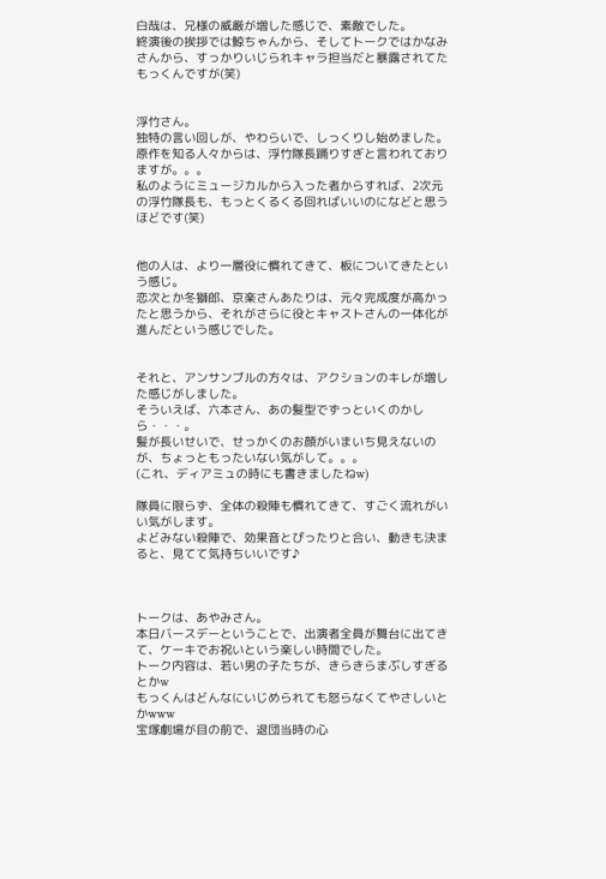白哉は、兄様の威厳が増した感じで、素敵でした。
終演後の挨拶では鯨ちゃんから、そしてトークではかなみさんから、すっかりいじられキャラ担当だと暴露されてたもっくんですが(笑)


浮竹さん。
独特の言い回しが、やわらいで、しっくりし始めました。
原作を知る人々からは、浮竹隊長踊りすぎと言われておりますが。。。
私のようにミュージカルから入った者からすれば、2次元の浮竹隊長も、もっとくるくる回ればいいのになどと思うほどです(笑)


他の人は、より一層役に慣れてきて、板についてきたという感じ。
恋次とか冬獅郎、京楽さんあたりは、元々完成度が高かったと思うから、それがさらに役とキャストさんの一体化が進んだという感じでした。


それと、アンサンブルの方々は、アクションのキレが増した感じがしました。
そういえば、六本さん、あの髪型でずっといくのかしら・・・。
髪が長いせいで、せっかくのお顔がいまいち見えないのが、ちょっともったいない気がして。。。
(これ、ディアミュの時にも書きましたねw)

隊員に限らず、全体の殺陣も慣れてきて、すごく流れがいい気がします。
よどみない殺陣で、効果音とぴったりと合い、動きも決まると、見てて気持ちいいです♪



トークは、あやみさん。
本日バースデーということで、出演者全員が舞台に出てきて、ケーキでお祝いという楽しい時間でした。
トーク内容は、若い男の子たちが、きらきらまぶしすぎるとかw
もっくんはどんなにいじめられても怒らなくてやさしいとかwww
宝塚劇場が目の前で、退団当時の心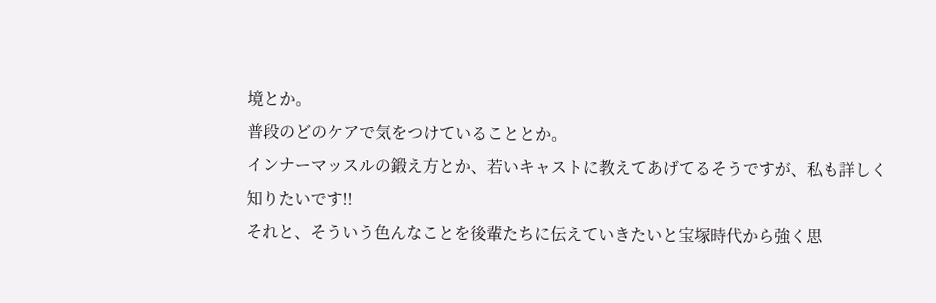境とか。
普段のどのケアで気をつけていることとか。
インナーマッスルの鍛え方とか、若いキャストに教えてあげてるそうですが、私も詳しく知りたいです!!
それと、そういう色んなことを後輩たちに伝えていきたいと宝塚時代から強く思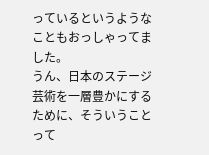っているというようなこともおっしゃってました。
うん、日本のステージ芸術を一層豊かにするために、そういうことって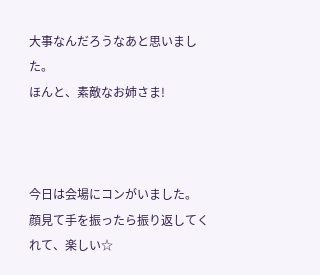大事なんだろうなあと思いました。
ほんと、素敵なお姉さま!



今日は会場にコンがいました。
顔見て手を振ったら振り返してくれて、楽しい☆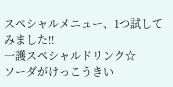スペシャルメニュー、1つ試してみました!!
一護スペシャルドリンク☆
ソーダがけっこうきい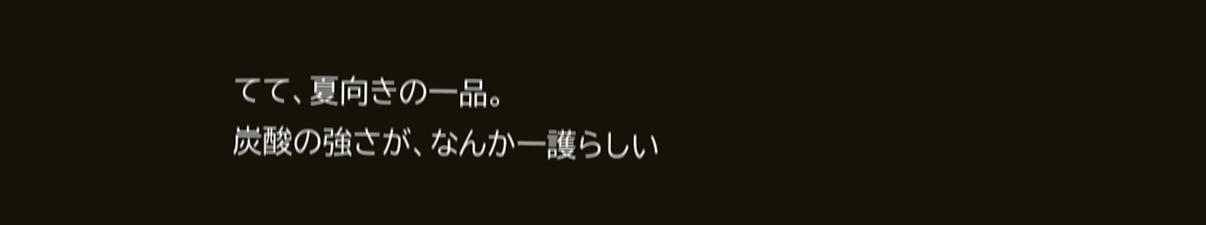てて、夏向きの一品。
炭酸の強さが、なんか一護らしい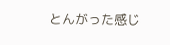とんがった感じ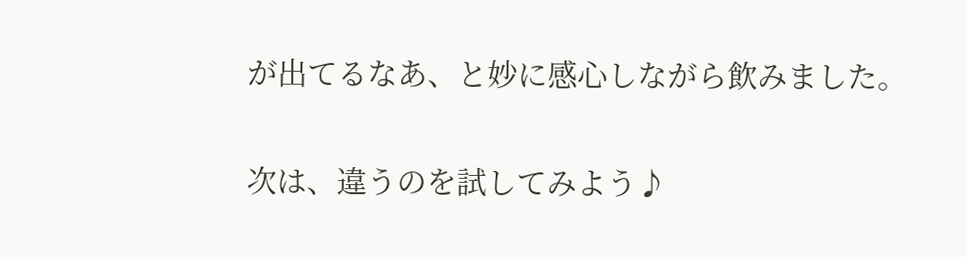が出てるなあ、と妙に感心しながら飲みました。

次は、違うのを試してみよう♪